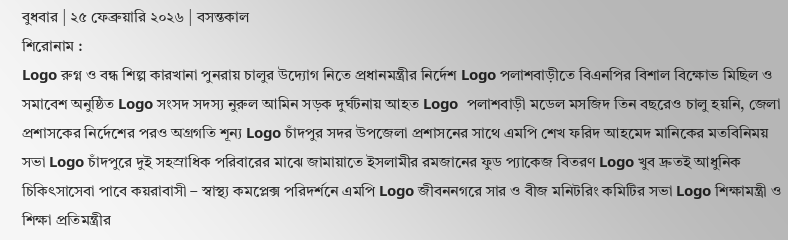বুধবার | ২৫ ফেব্রুয়ারি ২০২৬ | বসন্তকাল
শিরোনাম :
Logo রুগ্ন ও বন্ধ শিল্প কারখানা পুনরায় চালুর উদ্যোগ নিতে প্রধানমন্ত্রীর নির্দেশ Logo পলাশবাড়ীতে বিএনপির বিশাল বিক্ষোভ মিছিল ও সমাবেশ অনুষ্ঠিত Logo সংসদ সদস্য নুরুল আমিন সড়ক দুর্ঘটনায় আহত Logo  পলাশবাড়ী মডেল মসজিদ তিন বছরেও চালু হয়নি, জেলা প্রশাসকের নির্দেশের পরও অগ্রগতি শূন্য Logo চাঁদপুর সদর উপজেলা প্রশাসনের সাথে এমপি শেখ ফরিদ আহমেদ মানিকের মতবিনিময় সভা Logo চাঁদপুরে দুই সহস্রাধিক পরিবারের মাঝে জামায়াতে ইসলামীর রমজানের ফুড প্যাকেজ বিতরণ Logo খুব দ্রুতই আধুনিক চিকিৎসাসেবা পাবে কয়রাবাসী – স্বাস্থ্য কমপ্লেক্স পরিদর্শনে এমপি Logo জীবননগরে সার ও বীজ মনিটরিং কমিটির সভা Logo শিক্ষামন্ত্রী ও শিক্ষা প্রতিমন্ত্রীর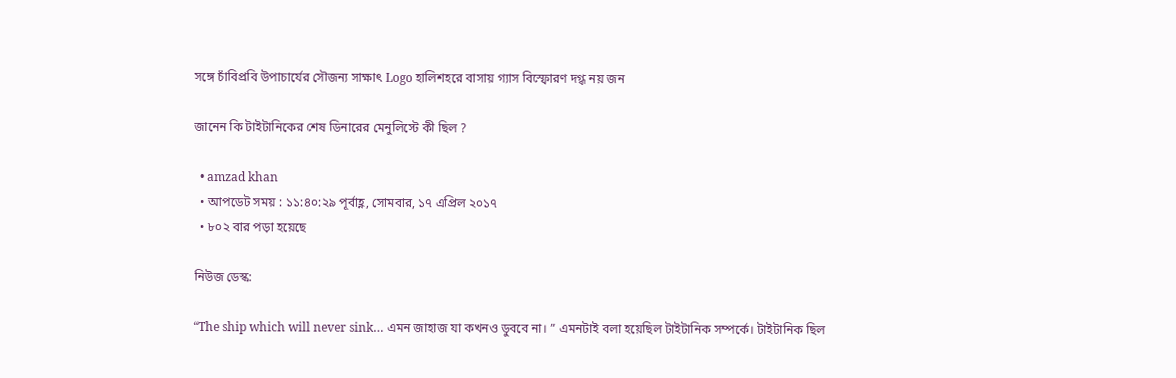সঙ্গে চাঁবিপ্রবি উপাচার্যের সৌজন্য সাক্ষাৎ Logo হালিশহরে বাসায় গ্যাস বিস্ফোরণ দগ্ধ নয় জন

জানেন কি টাইটানিকের শেষ ডিনারের মেনুলিস্টে কী ছিল ?

  • amzad khan
  • আপডেট সময় : ১১:৪০:২৯ পূর্বাহ্ণ, সোমবার, ১৭ এপ্রিল ২০১৭
  • ৮০২ বার পড়া হয়েছে

নিউজ ডেস্ক:

“The ship which will never sink… এমন জাহাজ যা কখনও ডুববে না। ” এমনটাই বলা হয়েছিল টাইটানিক সম্পর্কে। টাইটানিক ছিল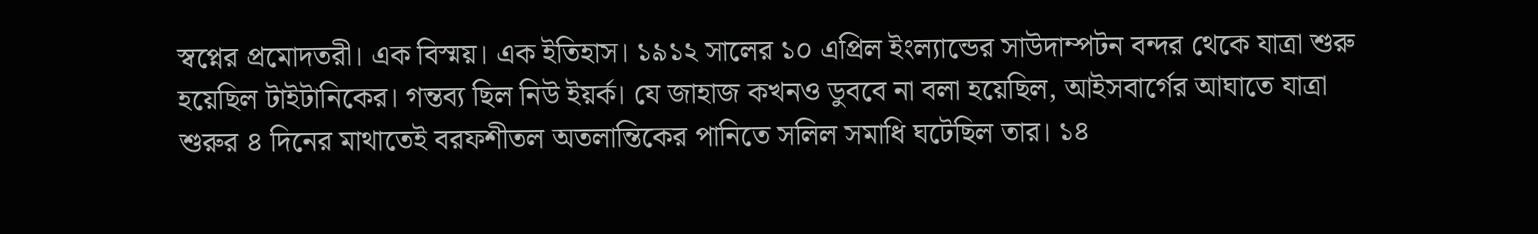স্বপ্নের প্রমোদতরী। এক বিস্ময়। এক ইতিহাস। ১৯১২ সালের ১০ এপ্রিল ইংল্যান্ডের সাউদাম্পটন বন্দর থেকে যাত্রা শুরু হয়েছিল টাইটানিকের। গন্তব্য ছিল নিউ ইয়র্ক। যে জাহাজ কখনও ডুববে না বলা হয়েছিল, আইসবার্গের আঘাতে যাত্রা শুরুর ৪ দিনের মাথাতেই বরফশীতল অতলান্তিকের পানিতে সলিল সমাধি ঘটেছিল তার। ১৪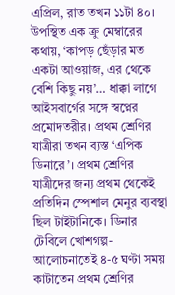এপ্রিল, রাত তখন ১১টা ৪০। উপস্থিত এক ক্রু মেম্বারের কথায়, ‘কাপড় ছেঁড়ার মত একটা আওয়াজ, এর থেকে বেশি কিছু নয়’… ধাক্কা লাগে আইসবার্গের সঙ্গে স্বপ্নের প্রমোদতরীর। প্রথম শ্রেণির যাত্রীরা তখন ব্যস্ত ‘এপিক ডিনারে’। প্রথম শ্রেণির যাত্রীদের জন্য প্রথম থেকেই প্রতিদিন স্পেশাল মেনুর ব্যবস্থা ছিল টাইটানিকে। ডিনার টেবিলে খোশগল্প-আলোচনাতেই ৪-৫ ঘণ্টা সময় কাটাতেন প্রথম শ্রেণির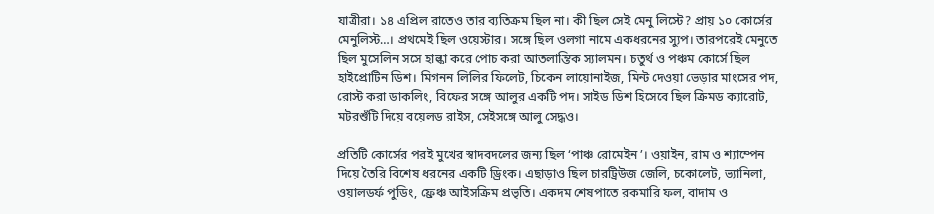যাত্রীরা। ১৪ এপ্রিল রাতেও তার ব্যতিক্রম ছিল না। কী ছিল সেই মেনু লিস্টে? প্রায় ১০ কোর্সের মেনুলিস্ট…। প্রথমেই ছিল ওয়েস্টার। সঙ্গে ছিল ওলগা নামে একধরনের স্যুপ। তারপরেই মেনুতে ছিল মুসেলিন সসে হাল্কা করে পোচ করা আতলান্তিক স্যালমন। চতুর্থ ও পঞ্চম কোর্সে ছিল হাইপ্রোটিন ডিশ। মিগনন লিলির ফিলেট, চিকেন লায়োনাইজ, মিন্ট দেওয়া ভেড়ার মাংসের পদ, রোস্ট করা ডাকলিং, বিফের সঙ্গে আলুর একটি পদ। সাইড ডিশ হিসেবে ছিল ক্রিমড ক্যারোট, মটরশুঁটি দিয়ে বয়েলড রাইস, সেইসঙ্গে আলু সেদ্ধও।

প্রতিটি কোর্সের পরই মুখের স্বাদবদলের জন্য ছিল ‘পাঞ্চ রোমেইন’। ওয়াইন, রাম ও শ্যাম্পেন দিয়ে তৈরি বিশেষ ধরনের একটি ড্রিংক। এছাড়াও ছিল চারট্রিউজ জেলি, চকোলেট, ভ্যানিলা, ওয়ালডর্ফ পুডিং, ফ্রেঞ্চ আইসক্রিম প্রভৃতি। একদম শেষপাতে রকমারি ফল, বাদাম ও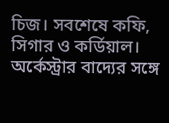চিজ। সবশেষে কফি, সিগার ও কর্ডিয়াল। অর্কেস্ট্রার বাদ্যের সঙ্গে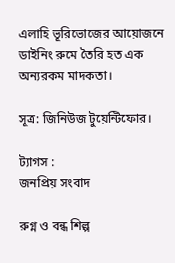এলাহি ভূরিভোজের আয়োজনে ডাইনিং রুমে তৈরি হত এক অন্যরকম মাদকতা।

সূত্র: জিনিউজ টুয়েন্টিফোর।

ট্যাগস :
জনপ্রিয় সংবাদ

রুগ্ন ও বন্ধ শিল্প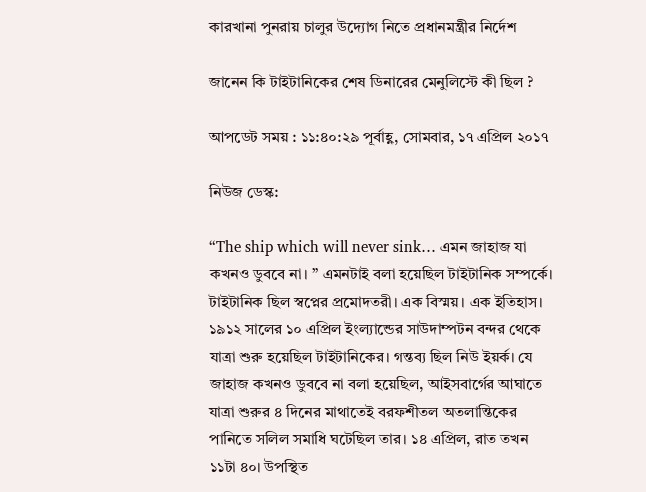কারখানা পুনরায় চালুর উদ্যোগ নিতে প্রধানমন্ত্রীর নির্দেশ

জানেন কি টাইটানিকের শেষ ডিনারের মেনুলিস্টে কী ছিল ?

আপডেট সময় : ১১:৪০:২৯ পূর্বাহ্ণ, সোমবার, ১৭ এপ্রিল ২০১৭

নিউজ ডেস্ক:

“The ship which will never sink… এমন জাহাজ যা কখনও ডুববে না। ” এমনটাই বলা হয়েছিল টাইটানিক সম্পর্কে। টাইটানিক ছিল স্বপ্নের প্রমোদতরী। এক বিস্ময়। এক ইতিহাস। ১৯১২ সালের ১০ এপ্রিল ইংল্যান্ডের সাউদাম্পটন বন্দর থেকে যাত্রা শুরু হয়েছিল টাইটানিকের। গন্তব্য ছিল নিউ ইয়র্ক। যে জাহাজ কখনও ডুববে না বলা হয়েছিল, আইসবার্গের আঘাতে যাত্রা শুরুর ৪ দিনের মাথাতেই বরফশীতল অতলান্তিকের পানিতে সলিল সমাধি ঘটেছিল তার। ১৪ এপ্রিল, রাত তখন ১১টা ৪০। উপস্থিত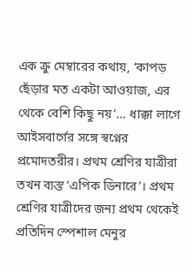এক ক্রু মেম্বারের কথায়, ‘কাপড় ছেঁড়ার মত একটা আওয়াজ, এর থেকে বেশি কিছু নয়’… ধাক্কা লাগে আইসবার্গের সঙ্গে স্বপ্নের প্রমোদতরীর। প্রথম শ্রেণির যাত্রীরা তখন ব্যস্ত ‘এপিক ডিনারে’। প্রথম শ্রেণির যাত্রীদের জন্য প্রথম থেকেই প্রতিদিন স্পেশাল মেনুর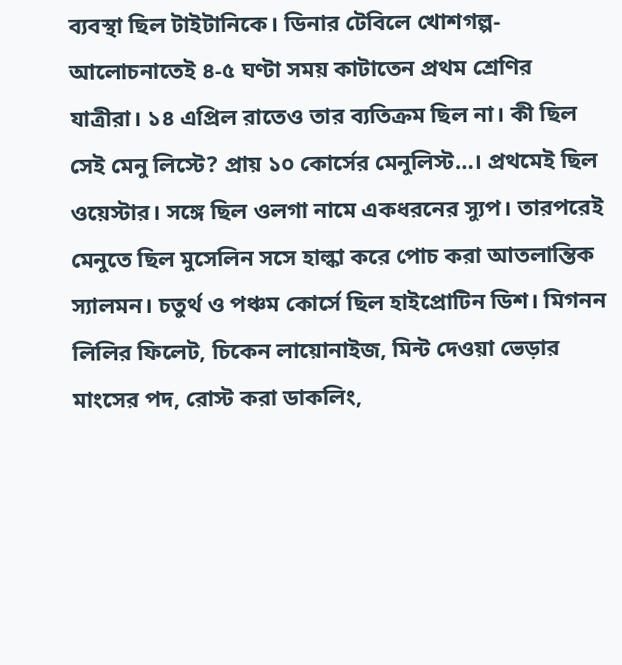ব্যবস্থা ছিল টাইটানিকে। ডিনার টেবিলে খোশগল্প-আলোচনাতেই ৪-৫ ঘণ্টা সময় কাটাতেন প্রথম শ্রেণির যাত্রীরা। ১৪ এপ্রিল রাতেও তার ব্যতিক্রম ছিল না। কী ছিল সেই মেনু লিস্টে? প্রায় ১০ কোর্সের মেনুলিস্ট…। প্রথমেই ছিল ওয়েস্টার। সঙ্গে ছিল ওলগা নামে একধরনের স্যুপ। তারপরেই মেনুতে ছিল মুসেলিন সসে হাল্কা করে পোচ করা আতলান্তিক স্যালমন। চতুর্থ ও পঞ্চম কোর্সে ছিল হাইপ্রোটিন ডিশ। মিগনন লিলির ফিলেট, চিকেন লায়োনাইজ, মিন্ট দেওয়া ভেড়ার মাংসের পদ, রোস্ট করা ডাকলিং,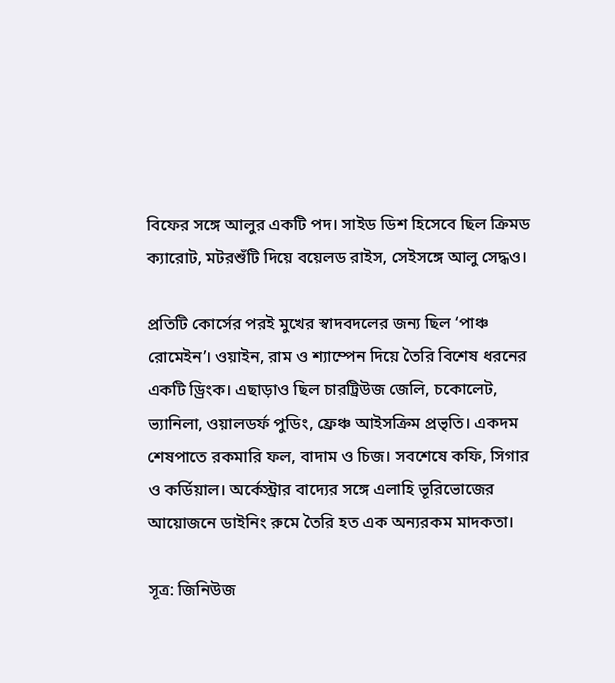বিফের সঙ্গে আলুর একটি পদ। সাইড ডিশ হিসেবে ছিল ক্রিমড ক্যারোট, মটরশুঁটি দিয়ে বয়েলড রাইস, সেইসঙ্গে আলু সেদ্ধও।

প্রতিটি কোর্সের পরই মুখের স্বাদবদলের জন্য ছিল ‘পাঞ্চ রোমেইন’। ওয়াইন, রাম ও শ্যাম্পেন দিয়ে তৈরি বিশেষ ধরনের একটি ড্রিংক। এছাড়াও ছিল চারট্রিউজ জেলি, চকোলেট, ভ্যানিলা, ওয়ালডর্ফ পুডিং, ফ্রেঞ্চ আইসক্রিম প্রভৃতি। একদম শেষপাতে রকমারি ফল, বাদাম ও চিজ। সবশেষে কফি, সিগার ও কর্ডিয়াল। অর্কেস্ট্রার বাদ্যের সঙ্গে এলাহি ভূরিভোজের আয়োজনে ডাইনিং রুমে তৈরি হত এক অন্যরকম মাদকতা।

সূত্র: জিনিউজ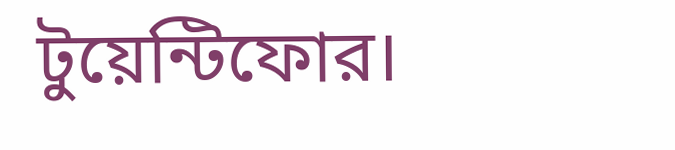টুয়েন্টিফোর।